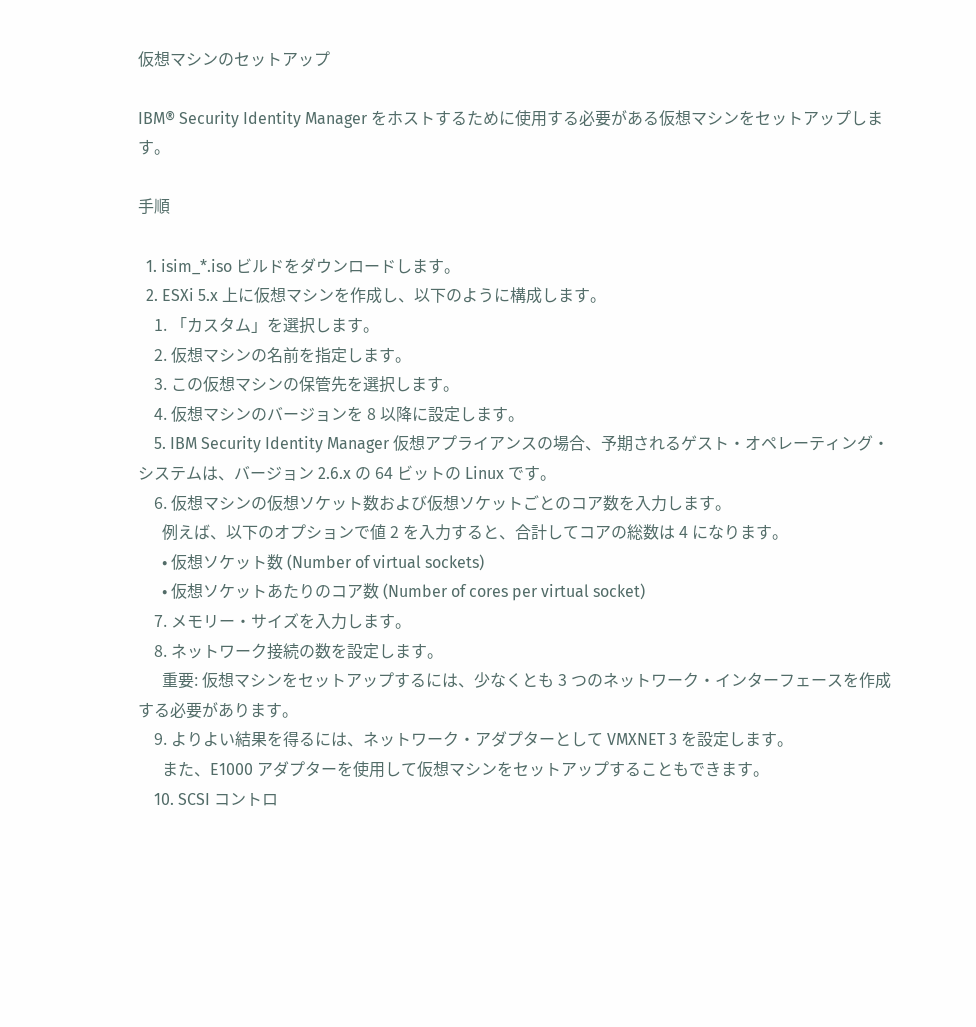仮想マシンのセットアップ

IBM® Security Identity Manager をホストするために使用する必要がある仮想マシンをセットアップします。

手順

  1. isim_*.iso ビルドをダウンロードします。
  2. ESXi 5.x 上に仮想マシンを作成し、以下のように構成します。
    1. 「カスタム」を選択します。
    2. 仮想マシンの名前を指定します。
    3. この仮想マシンの保管先を選択します。
    4. 仮想マシンのバージョンを 8 以降に設定します。
    5. IBM Security Identity Manager 仮想アプライアンスの場合、予期されるゲスト・オペレーティング・システムは、バージョン 2.6.x の 64 ビットの Linux です。
    6. 仮想マシンの仮想ソケット数および仮想ソケットごとのコア数を入力します。
      例えば、以下のオプションで値 2 を入力すると、合計してコアの総数は 4 になります。
      • 仮想ソケット数 (Number of virtual sockets)
      • 仮想ソケットあたりのコア数 (Number of cores per virtual socket)
    7. メモリー・サイズを入力します。
    8. ネットワーク接続の数を設定します。
      重要: 仮想マシンをセットアップするには、少なくとも 3 つのネットワーク・インターフェースを作成する必要があります。
    9. よりよい結果を得るには、ネットワーク・アダプターとして VMXNET 3 を設定します。
      また、E1000 アダプターを使用して仮想マシンをセットアップすることもできます。
    10. SCSI コントロ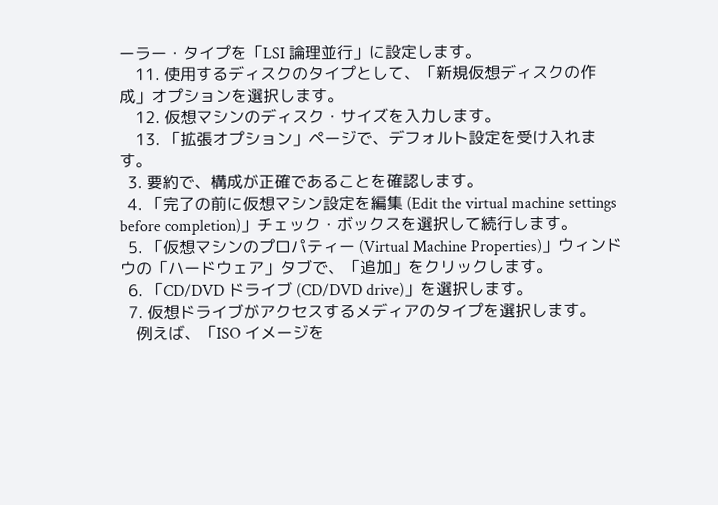ーラー・タイプを「LSI 論理並行」に設定します。
    11. 使用するディスクのタイプとして、「新規仮想ディスクの作成」オプションを選択します。
    12. 仮想マシンのディスク・サイズを入力します。
    13. 「拡張オプション」ページで、デフォルト設定を受け入れます。
  3. 要約で、構成が正確であることを確認します。
  4. 「完了の前に仮想マシン設定を編集 (Edit the virtual machine settings before completion)」チェック・ボックスを選択して続行します。
  5. 「仮想マシンのプロパティー (Virtual Machine Properties)」ウィンドウの「ハードウェア」タブで、「追加」をクリックします。
  6. 「CD/DVD ドライブ (CD/DVD drive)」を選択します。
  7. 仮想ドライブがアクセスするメディアのタイプを選択します。
    例えば、「ISO イメージを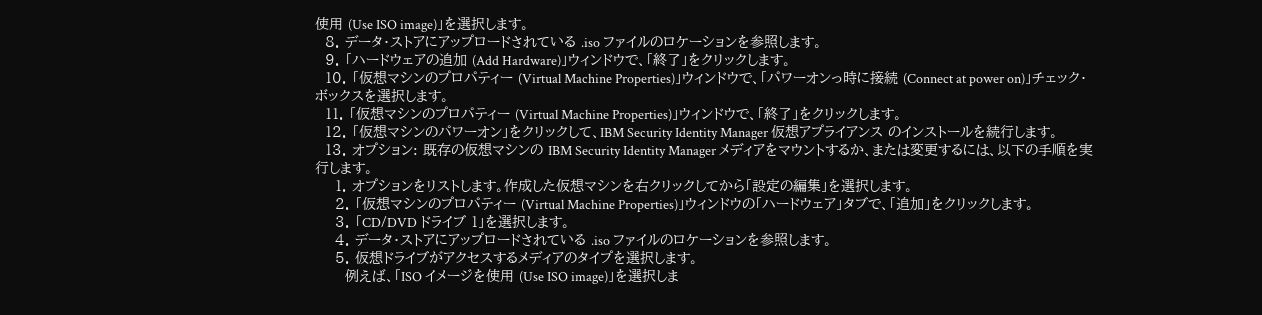使用 (Use ISO image)」を選択します。
  8. データ・ストアにアップロードされている .iso ファイルのロケーションを参照します。
  9. 「ハードウェアの追加 (Add Hardware)」ウィンドウで、「終了」をクリックします。
  10. 「仮想マシンのプロパティー (Virtual Machine Properties)」ウィンドウで、「パワーオンっ時に接続 (Connect at power on)」チェック・ボックスを選択します。
  11. 「仮想マシンのプロパティー (Virtual Machine Properties)」ウィンドウで、「終了」をクリックします。
  12. 「仮想マシンのパワーオン」をクリックして、IBM Security Identity Manager 仮想アプライアンス のインストールを続行します。
  13. オプション: 既存の仮想マシンの IBM Security Identity Manager メディアをマウントするか、または変更するには、以下の手順を実行します。
    1. オプションをリストします。作成した仮想マシンを右クリックしてから「設定の編集」を選択します。
    2. 「仮想マシンのプロパティー (Virtual Machine Properties)」ウィンドウの「ハードウェア」タブで、「追加」をクリックします。
    3. 「CD/DVD ドライブ 1」を選択します。
    4. データ・ストアにアップロードされている .iso ファイルのロケーションを参照します。
    5. 仮想ドライブがアクセスするメディアのタイプを選択します。
      例えば、「ISO イメージを使用 (Use ISO image)」を選択しま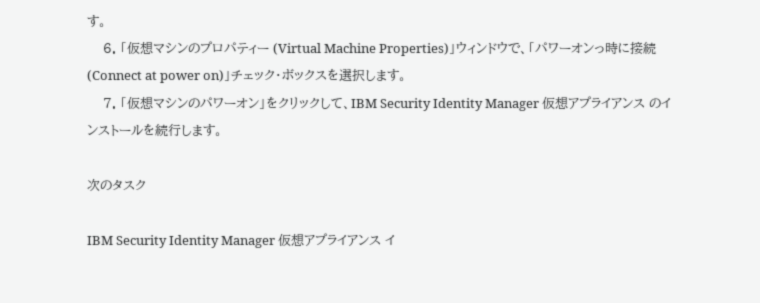す。
    6. 「仮想マシンのプロパティー (Virtual Machine Properties)」ウィンドウで、「パワーオンっ時に接続 (Connect at power on)」チェック・ボックスを選択します。
    7. 「仮想マシンのパワーオン」をクリックして、IBM Security Identity Manager 仮想アプライアンス のインストールを続行します。

次のタスク

IBM Security Identity Manager 仮想アプライアンス イ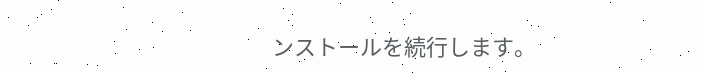ンストールを続行します。